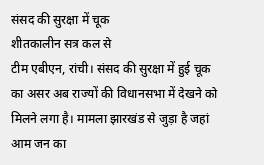संसद की सुरक्षा में चूक
शीतकालीन सत्र कल से
टीम एबीएन, रांची। संसद की सुरक्षा में हुई चूक का असर अब राज्यों की विधानसभा में देखने को मिलने लगा है। मामला झारखंड से जुड़ा है जहां आम जन का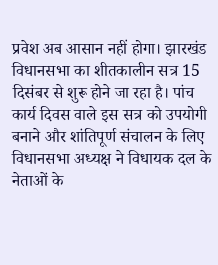प्रवेश अब आसान नहीं होगा। झारखंड विधानसभा का शीतकालीन सत्र 15 दिसंबर से शुरू होने जा रहा है। पांच कार्य दिवस वाले इस सत्र को उपयोगी बनाने और शांतिपूर्ण संचालन के लिए विधानसभा अध्यक्ष ने विधायक दल के नेताओं के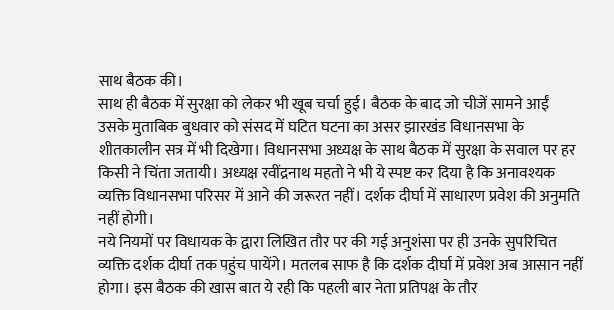साथ बैठक की।
साथ ही बैठक में सुरक्षा को लेकर भी खूब चर्चा हुई। बैठक के बाद जो चीजें सामने आईं उसके मुताबिक बुधवार को संसद में घटित घटना का असर झारखंड विधानसभा के शीतकालीन सत्र में भी दिखेगा। विधानसभा अध्यक्ष के साथ बैठक में सुरक्षा के सवाल पर हर किसी ने चिंता जतायी। अध्यक्ष रवींद्रनाथ महतो ने भी ये स्पष्ट कर दिया है कि अनावश्यक व्यक्ति विधानसभा परिसर में आने की जरूरत नहीं। दर्शक दीर्घा में साधारण प्रवेश की अनुमति नहीं होगी।
नये नियमों पर विधायक के द्वारा लिखित तौर पर की गई अनुशंसा पर ही उनके सुपरिचित व्यक्ति दर्शक दीर्घा तक पहुंच पायेंगे। मतलब साफ है कि दर्शक दीर्घा में प्रवेश अब आसान नहीं होगा। इस बैठक की खास बात ये रही कि पहली बार नेता प्रतिपक्ष के तौर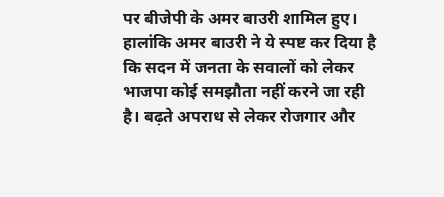पर बीजेपी के अमर बाउरी शामिल हुए।
हालांकि अमर बाउरी ने ये स्पष्ट कर दिया है कि सदन में जनता के सवालों को लेकर भाजपा कोई समझौता नहीं करने जा रही है। बढ़ते अपराध से लेकर रोजगार और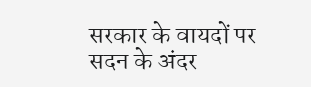सरकार के वायदों पर सदन के अंदर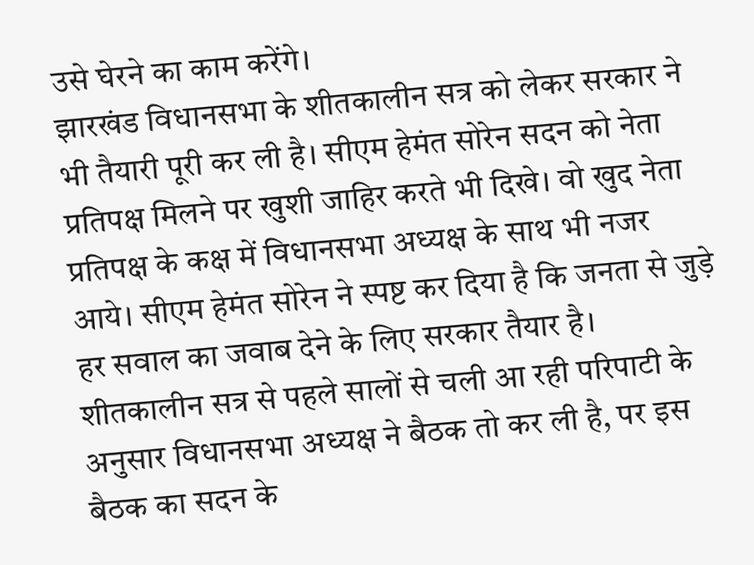उसे घेरने का काम करेंगे।
झारखंड विधानसभा के शीतकालीन सत्र को लेकर सरकार ने भी तैयारी पूरी कर ली है। सीएम हेमंत सोरेन सदन को नेता प्रतिपक्ष मिलने पर खुशी जाहिर करते भी दिखे। वो खुद नेता प्रतिपक्ष के कक्ष में विधानसभा अध्यक्ष के साथ भी नजर आये। सीएम हेमंत सोरेन ने स्पष्ट कर दिया है कि जनता से जुड़े हर सवाल का जवाब देने के लिए सरकार तैयार है।
शीतकालीन सत्र से पहले सालों से चली आ रही परिपाटी के अनुसार विधानसभा अध्यक्ष ने बैठक तो कर ली है, पर इस बैठक का सदन के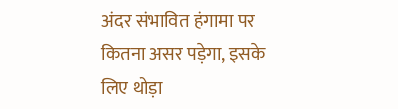अंदर संभावित हंगामा पर कितना असर पड़ेगा, इसके लिए थोड़ा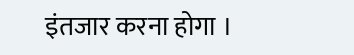इंतजार करना होगा ।